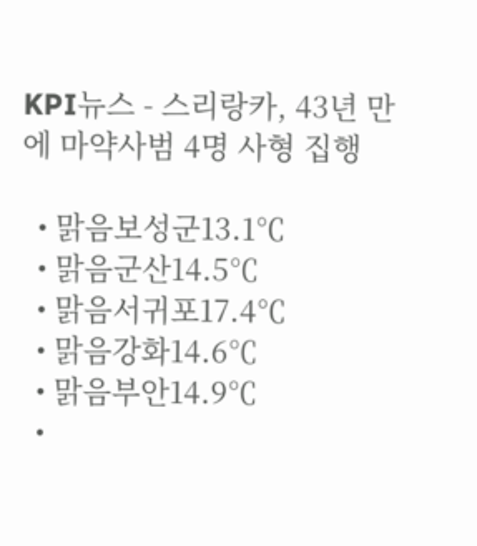KPI뉴스 - 스리랑카, 43년 만에 마약사범 4명 사형 집행

  • 맑음보성군13.1℃
  • 맑음군산14.5℃
  • 맑음서귀포17.4℃
  • 맑음강화14.6℃
  • 맑음부안14.9℃
  •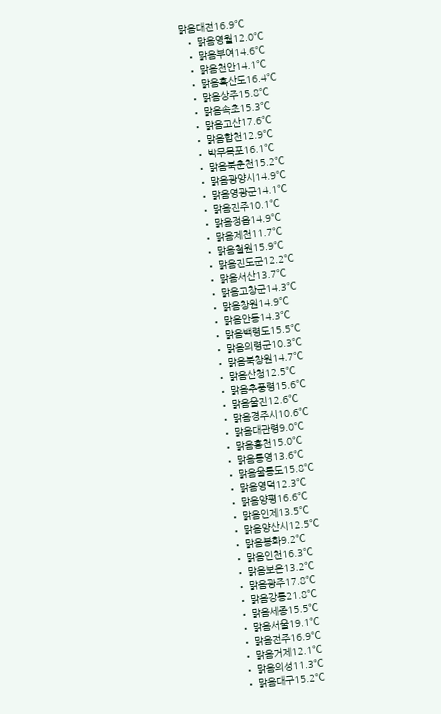맑음대전16.9℃
  • 맑음영월12.0℃
  • 맑음부여14.6℃
  • 맑음천안14.1℃
  • 맑음흑산도16.4℃
  • 맑음상주15.8℃
  • 맑음속초15.3℃
  • 맑음고산17.6℃
  • 맑음합천12.9℃
  • 박무목포16.1℃
  • 맑음북춘천15.2℃
  • 맑음광양시14.9℃
  • 맑음영광군14.1℃
  • 맑음진주10.1℃
  • 맑음정읍14.9℃
  • 맑음제천11.7℃
  • 맑음철원15.9℃
  • 맑음진도군12.2℃
  • 맑음서산13.7℃
  • 맑음고창군14.3℃
  • 맑음창원14.9℃
  • 맑음안동14.3℃
  • 맑음백령도15.5℃
  • 맑음의령군10.3℃
  • 맑음북창원14.7℃
  • 맑음산청12.5℃
  • 맑음추풍령15.6℃
  • 맑음울진12.6℃
  • 맑음경주시10.6℃
  • 맑음대관령9.0℃
  • 맑음홍천15.0℃
  • 맑음통영13.6℃
  • 맑음울릉도15.8℃
  • 맑음영덕12.3℃
  • 맑음양평16.6℃
  • 맑음인제13.5℃
  • 맑음양산시12.5℃
  • 맑음봉화9.2℃
  • 맑음인천16.3℃
  • 맑음보은13.2℃
  • 맑음광주17.8℃
  • 맑음강릉21.8℃
  • 맑음세종15.5℃
  • 맑음서울19.1℃
  • 맑음전주16.9℃
  • 맑음거제12.1℃
  • 맑음의성11.3℃
  • 맑음대구15.2℃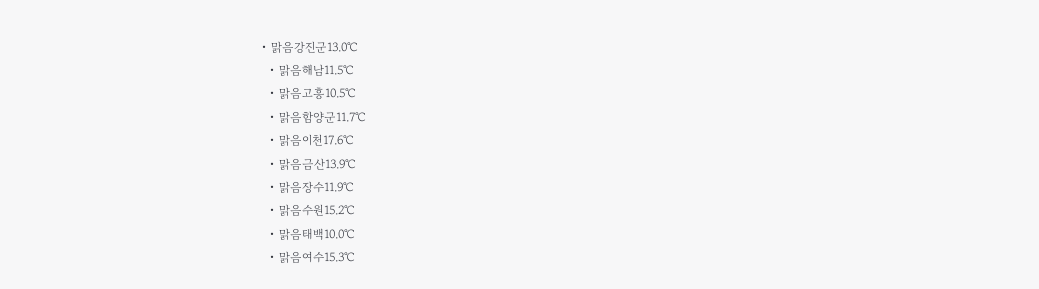• 맑음강진군13.0℃
  • 맑음해남11.5℃
  • 맑음고흥10.5℃
  • 맑음함양군11.7℃
  • 맑음이천17.6℃
  • 맑음금산13.9℃
  • 맑음장수11.9℃
  • 맑음수원15.2℃
  • 맑음태백10.0℃
  • 맑음여수15.3℃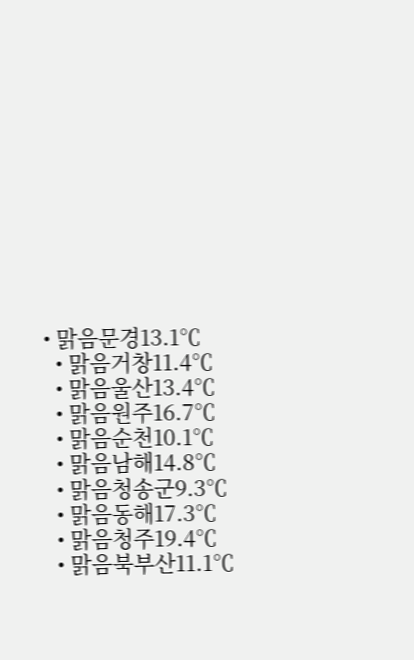• 맑음문경13.1℃
  • 맑음거창11.4℃
  • 맑음울산13.4℃
  • 맑음원주16.7℃
  • 맑음순천10.1℃
  • 맑음남해14.8℃
  • 맑음청송군9.3℃
  • 맑음동해17.3℃
  • 맑음청주19.4℃
  • 맑음북부산11.1℃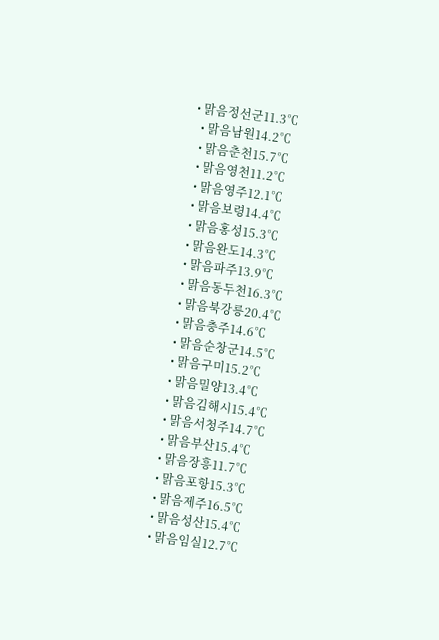• 맑음정선군11.3℃
  • 맑음남원14.2℃
  • 맑음춘천15.7℃
  • 맑음영천11.2℃
  • 맑음영주12.1℃
  • 맑음보령14.4℃
  • 맑음홍성15.3℃
  • 맑음완도14.3℃
  • 맑음파주13.9℃
  • 맑음동두천16.3℃
  • 맑음북강릉20.4℃
  • 맑음충주14.6℃
  • 맑음순창군14.5℃
  • 맑음구미15.2℃
  • 맑음밀양13.4℃
  • 맑음김해시15.4℃
  • 맑음서청주14.7℃
  • 맑음부산15.4℃
  • 맑음장흥11.7℃
  • 맑음포항15.3℃
  • 맑음제주16.5℃
  • 맑음성산15.4℃
  • 맑음임실12.7℃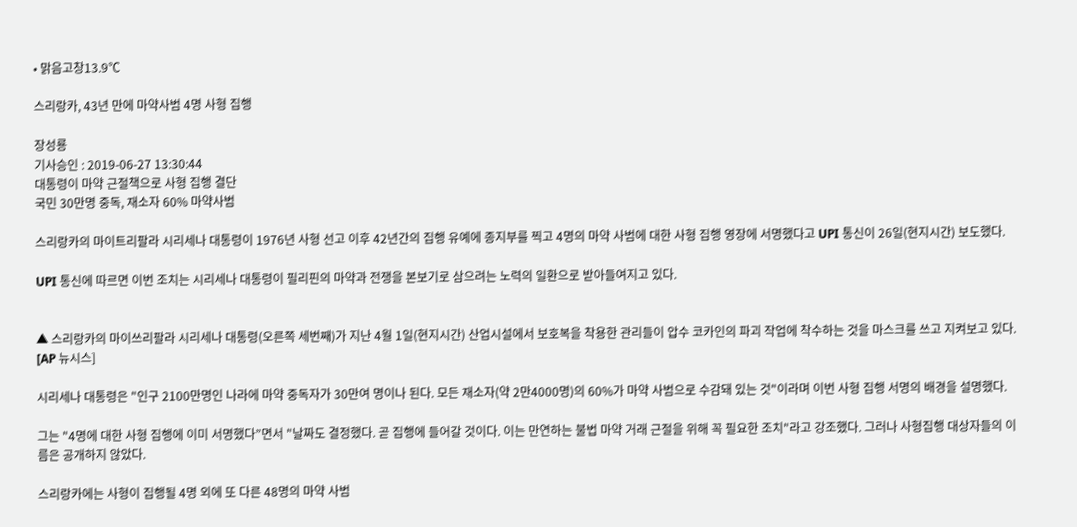• 맑음고창13.9℃

스리랑카, 43년 만에 마약사범 4명 사형 집행

장성룡
기사승인 : 2019-06-27 13:30:44
대통령이 마약 근절책으로 사형 집행 결단
국민 30만명 중독, 재소자 60% 마약사범

스리랑카의 마이트리팔라 시리세나 대통령이 1976년 사형 선고 이후 42년간의 집행 유예에 종지부를 찍고 4명의 마약 사범에 대한 사형 집행 영장에 서명했다고 UPI 통신이 26일(현지시간) 보도했다.

UPI 통신에 따르면 이번 조치는 시리세나 대통령이 필리핀의 마약과 전쟁을 본보기로 삼으려는 노력의 일환으로 받아들여지고 있다.


▲ 스리랑카의 마이쓰리팔라 시리세나 대통령(오른쪽 세번째)가 지난 4월 1일(현지시간) 산업시설에서 보호복을 착용한 관리들이 압수 코카인의 파괴 작업에 착수하는 것을 마스크를 쓰고 지켜보고 있다. [AP 뉴시스]

시리세나 대통령은 "인구 2100만명인 나라에 마약 중독자가 30만여 명이나 된다. 모든 재소자(약 2만4000명)의 60%가 마약 사범으로 수감돼 있는 것"이라며 이번 사형 집행 서명의 배경을 설명했다.

그는 "4명에 대한 사형 집행에 이미 서명했다”면서 "날짜도 결정했다. 곧 집행에 들어갈 것이다. 이는 만연하는 불법 마약 거래 근절을 위해 꼭 필요한 조치"라고 강조했다. 그러나 사형집행 대상자들의 이름은 공개하지 않았다.

스리랑카에는 사형이 집행될 4명 외에 또 다른 48명의 마약 사범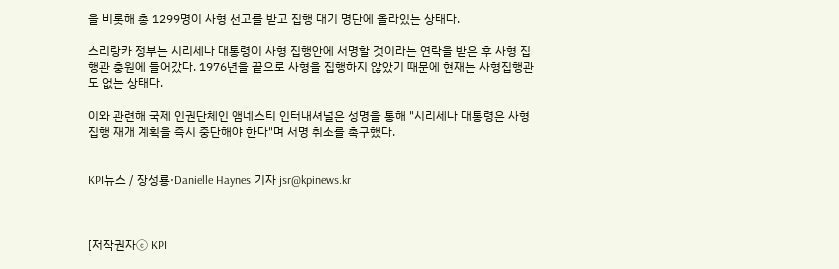을 비롯해 총 1299명이 사형 선고를 받고 집행 대기 명단에 올라있는 상태다.

스리랑카 정부는 시리세나 대통령이 사형 집행안에 서명할 것이라는 연락을 받은 후 사형 집행관 충원에 들어갔다. 1976년을 끝으로 사형을 집행하지 않았기 때문에 현재는 사형집행관도 없는 상태다.

이와 관련해 국제 인권단체인 앰네스티 인터내셔널은 성명을 통해 "시리세나 대통령은 사형집행 재개 계획을 즉시 중단해야 한다"며 서명 취소를 촉구했다.


KPI뉴스 / 장성룡·Danielle Haynes 기자 jsr@kpinews.kr



[저작권자ⓒ KPI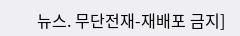뉴스. 무단전재-재배포 금지]